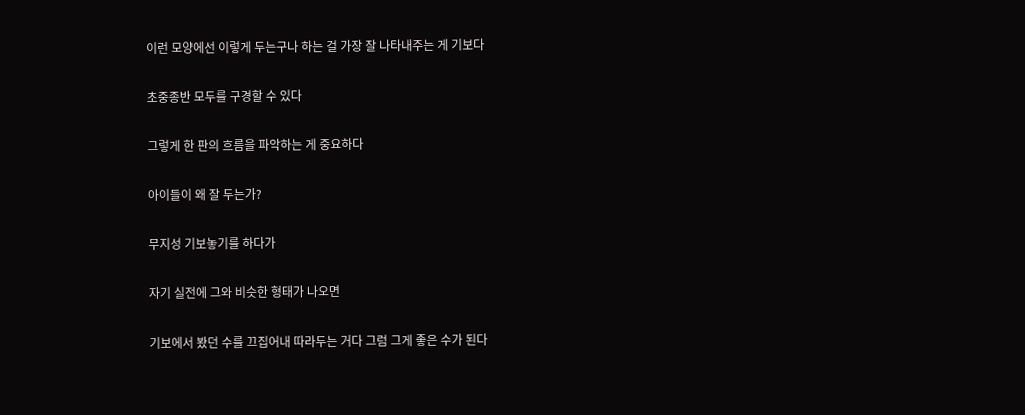이런 모양에선 이렇게 두는구나 하는 걸 가장 잘 나타내주는 게 기보다

초중종반 모두를 구경할 수 있다

그렇게 한 판의 흐름을 파악하는 게 중요하다

아이들이 왜 잘 두는가?

무지성 기보놓기를 하다가

자기 실전에 그와 비슷한 형태가 나오면

기보에서 봤던 수를 끄집어내 따라두는 거다 그럼 그게 좋은 수가 된다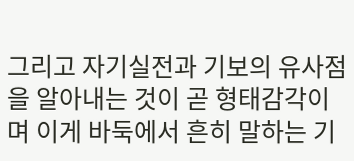그리고 자기실전과 기보의 유사점을 알아내는 것이 곧 형태감각이며 이게 바둑에서 흔히 말하는 기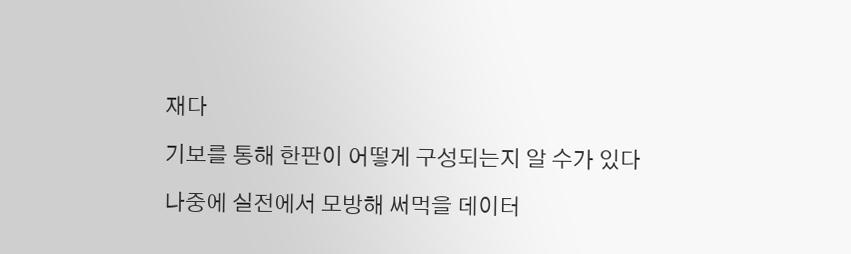재다

기보를 통해 한판이 어떻게 구성되는지 알 수가 있다

나중에 실전에서 모방해 써먹을 데이터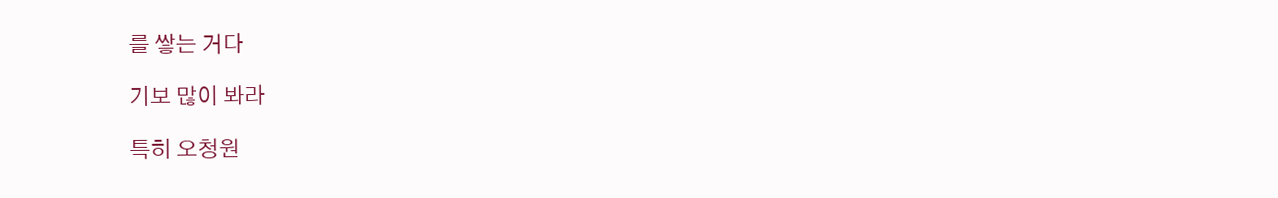를 쌓는 거다

기보 많이 봐라

특히 오청원